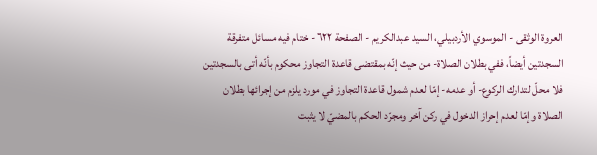العروة الوثقى - الموسوي الأردبيلي، السيد عبدالكريم - الصفحة ٦٢٢ - ختام فيه مسائل متفرقة
السجدتين أيضاً، ففي بطلان الصلاة- من حيث إنّه بمقتضى قاعدة التجاوز محكوم بأنّه أتى بالسجدتين فلا محلّ لتدارك الركوع- أو عدمه- إمّا لعدم شمول قاعدة التجاوز في مورد يلزم من إجرائها بطلان الصلاة وإمّا لعدم إحراز الدخول في ركن آخر ومجرّد الحكم بالمضيّ لا يثبت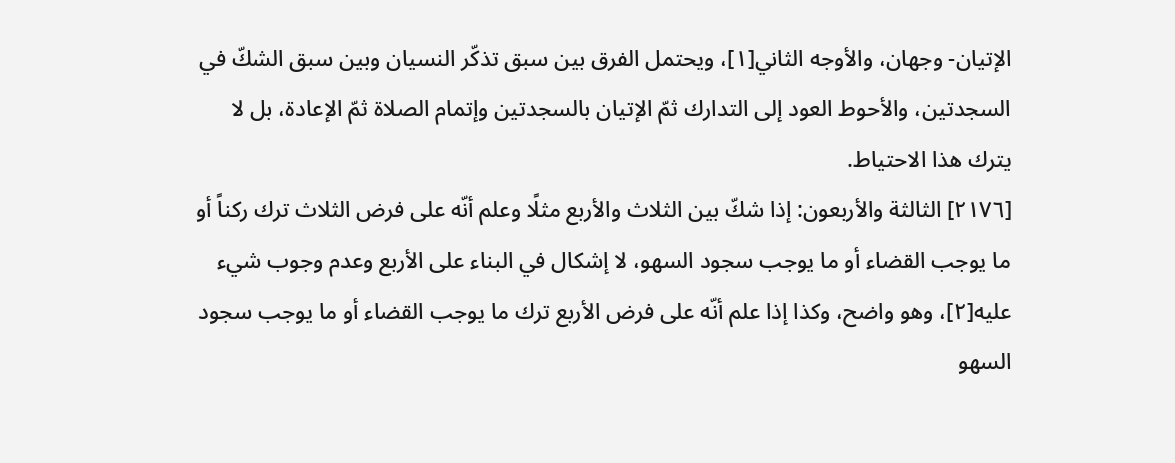الإتيان- وجهان، والأوجه الثاني[١]، ويحتمل الفرق بين سبق تذكّر النسيان وبين سبق الشكّ في السجدتين، والأحوط العود إلى التدارك ثمّ الإتيان بالسجدتين وإتمام الصلاة ثمّ الإعادة، بل لا يترك هذا الاحتياط.
[٢١٧٦] الثالثة والأربعون: إذا شكّ بين الثلاث والأربع مثلًا وعلم أنّه على فرض الثلاث ترك ركناً أو ما يوجب القضاء أو ما يوجب سجود السهو، لا إشكال في البناء على الأربع وعدم وجوب شيء عليه[٢]، وهو واضح، وكذا إذا علم أنّه على فرض الأربع ترك ما يوجب القضاء أو ما يوجب سجود السهو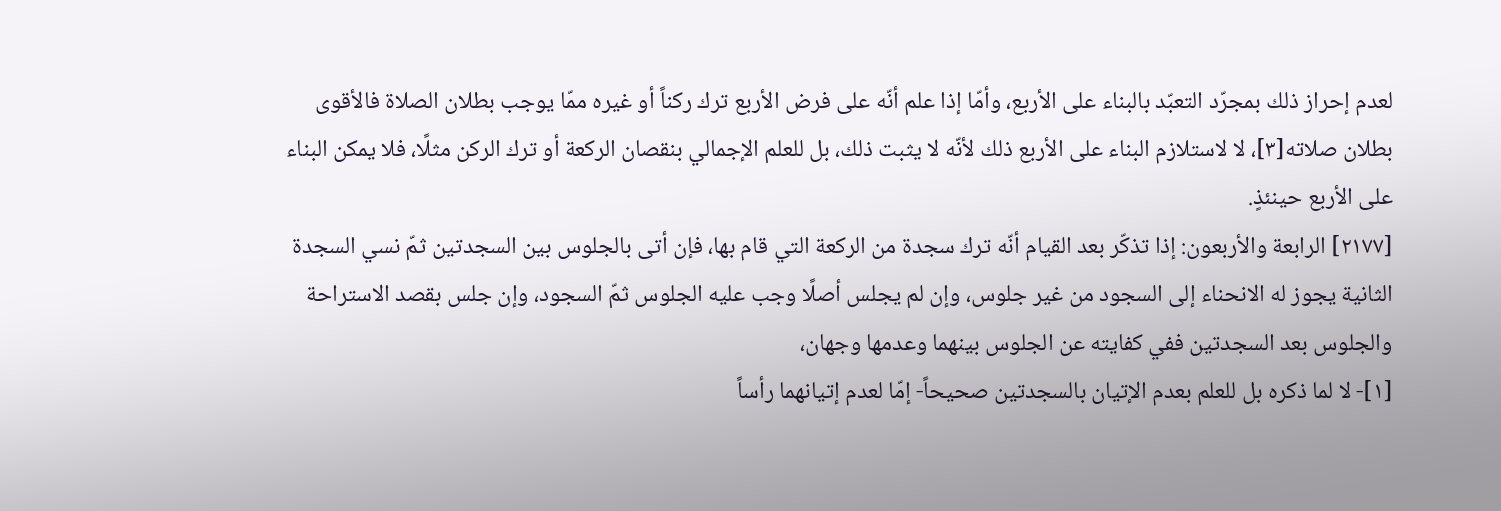لعدم إحراز ذلك بمجرّد التعبّد بالبناء على الأربع، وأمّا إذا علم أنّه على فرض الأربع ترك ركناً أو غيره ممّا يوجب بطلان الصلاة فالأقوى بطلان صلاته[٣]، لا لاستلازم البناء على الأربع ذلك لأنّه لا يثبت ذلك، بل للعلم الإجمالي بنقصان الركعة أو ترك الركن مثلًا، فلا يمكن البناء على الأربع حينئذٍ.
[٢١٧٧] الرابعة والأربعون: إذا تذكّر بعد القيام أنّه ترك سجدة من الركعة التي قام بها، فإن أتى بالجلوس بين السجدتين ثمّ نسي السجدة الثانية يجوز له الانحناء إلى السجود من غير جلوس، وإن لم يجلس أصلًا وجب عليه الجلوس ثمّ السجود، وإن جلس بقصد الاستراحة والجلوس بعد السجدتين ففي كفايته عن الجلوس بينهما وعدمها وجهان،
[١]- لا لما ذكره بل للعلم بعدم الإتيان بالسجدتين صحيحاً- إمّا لعدم إتيانهما رأساً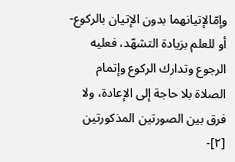وإمّالإتيانهما بدون الإتيان بالركوع- أو للعلم بزيادة التشهّد، فعليه الرجوع وتدارك الركوع وإتمام الصلاة بلا حاجة إلى الإعادة، ولا فرق بين الصورتين المذكورتين
[٢]-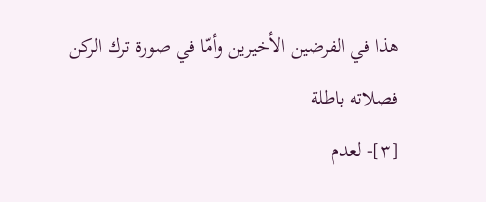هذا في الفرضين الأخيرين وأمّا في صورة ترك الركن فصلاته باطلة
[٣]- لعدم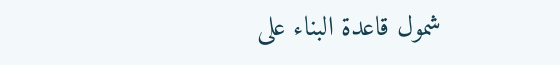شمول قاعدة البناء على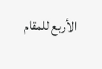الأربع للمقام